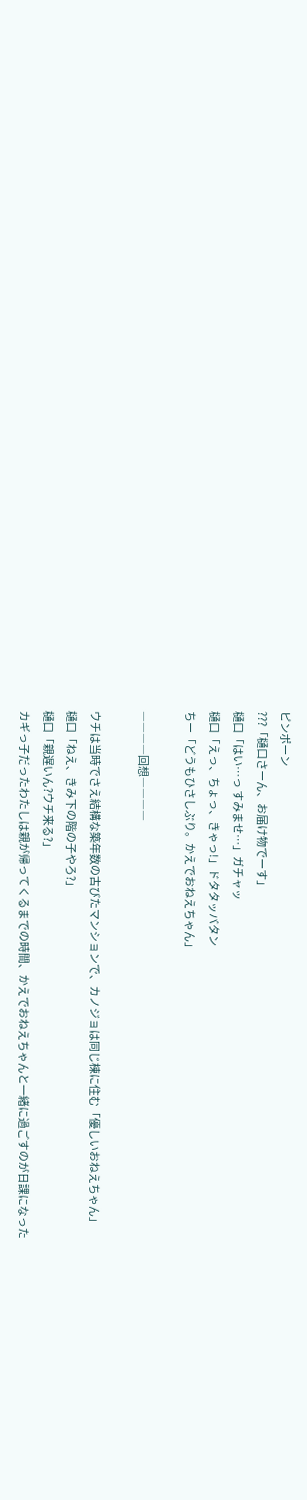ピンポーン
???「樋口さーん、お届け物でーす」
樋口「はい…っ すみませ…」ガチャッ
樋口「えっ、ちょっ、きゃっ!」ドタタッバタン
ちー「どうもひさしぶり。かえでおねえちゃん」

――――回想――――

ウチは当時でさえ結構な築年数の古びたマンションで、カノジョは同じ棟に住む「優しいおねえちゃん」
樋口「ねえ、きみ下の階の子やろ?」
樋口「親遅いん?ウチ来る?」
カギっ子だったわたしは親が帰ってくるまでの時間、かえでおねえちゃんと一緒に過ごすのが日課になった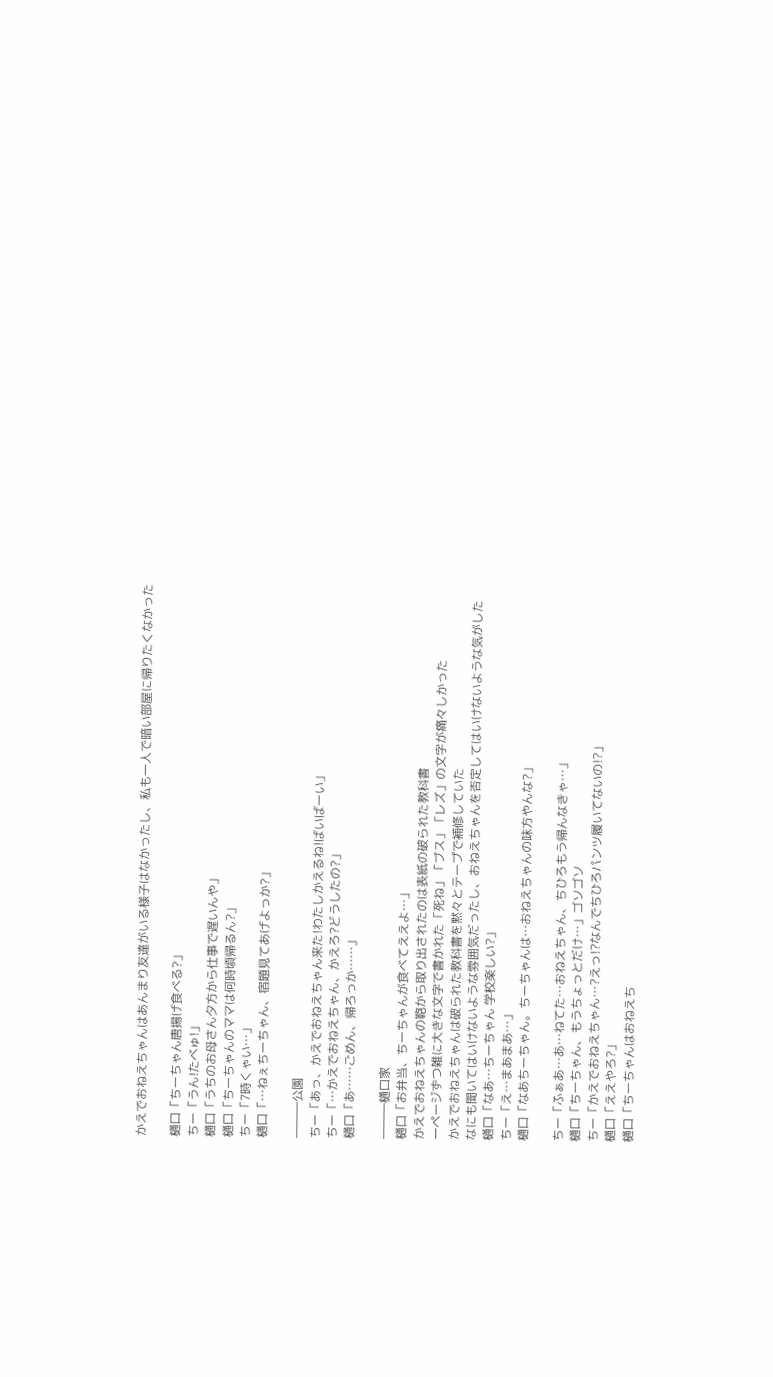かえでおねえちゃんはあんまり友達がいる様子はなかったし、私も一人で暗い部屋に帰りたくなかった

樋口「ちーちゃん唐揚げ食べる?」
ちー「うん!たべゅ!」
樋口「うちのお母さん夕方から仕事で遅いんや」
樋口「ちーちゃんのママは何時頃帰るん?」
ちー「7時くゃい…」
樋口「…ねぇちーちゃん、宿題見てあげよっか?」

―――公園
ちー「あっ、かえでおねえちゃん来た!わたしかえるね!ばいばーい」
ちー「…かえでおねえちゃん、かえろ?どうしたの?」
樋口「あ……ごめん、帰ろっか……」

―――樋口家
樋口「お弁当、ちーちゃんが食べてええよ…」
かえでおねえちゃんの鞄から取り出されたのは表紙の破られた教科書
一ページずつ雑に大きな文字で書かれた「死ね」「ブス」「レズ」の文字が痛々しかった
かえでおねえちゃんは破られた教科書を黙々とテープで補修していた
なにも聞いてはいけないような雰囲気だったし、おねえちゃんを否定してはいけないような気がした
樋口「なあ…ちーちゃん 学校楽しい?」
ちー「え…まあまあ…」
樋口「なあちーちゃん。ちーちゃんは…おねえちゃんの味方やんな?」

ちー「ふぁあ…あ…ねてた…おねえちゃん、ちひろもう帰んなきゃ…」
樋口「ちーちゃん、もうちょっとだけ…」ゴソゴソ
ちー「かえでおねえちゃん…?えっ!?なんでちひろパンツ履いてないの!?」
樋口「ええやろ?」
樋口「ちーちゃんはおねえち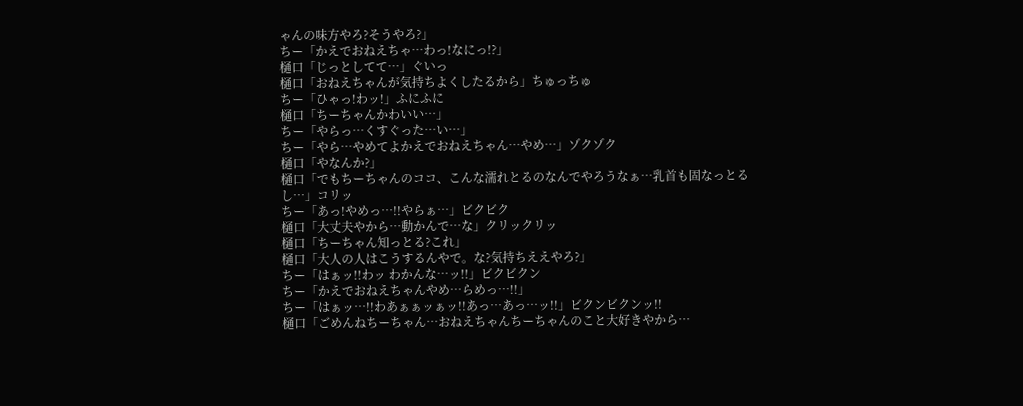ゃんの味方やろ?そうやろ?」
ちー「かえでおねえちゃ…わっ!なにっ!?」
樋口「じっとしてて…」ぐいっ
樋口「おねえちゃんが気持ちよくしたるから」ちゅっちゅ
ちー「ひゃっ!わッ!」ふにふに
樋口「ちーちゃんかわいい…」
ちー「やらっ…くすぐった…い…」
ちー「やら…やめてよかえでおねえちゃん…やめ…」ゾクゾク
樋口「やなんか?」
樋口「でもちーちゃんのココ、こんな濡れとるのなんでやろうなぁ…乳首も固なっとるし…」コリッ
ちー「あっ!やめっ…!!やらぁ…」ビクビク
樋口「大丈夫やから…動かんで…な」クリックリッ
樋口「ちーちゃん知っとる?これ」
樋口「大人の人はこうするんやで。な?気持ちええやろ?」
ちー「はぁッ!!わッ わかんな…ッ!!」ビクビクン
ちー「かえでおねえちゃんやめ…らめっ…!!」
ちー「はぁッ…!!わあぁぁッぁッ!!あっ…あっ…ッ!!」ビクンビクンッ!!
樋口「ごめんねちーちゃん…おねえちゃんちーちゃんのこと大好きやから…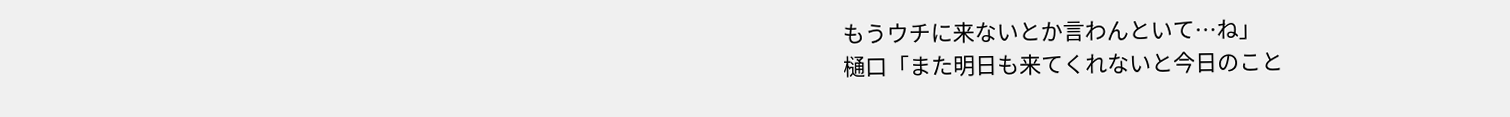もうウチに来ないとか言わんといて…ね」
樋口「また明日も来てくれないと今日のこと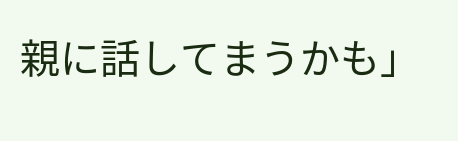親に話してまうかも」